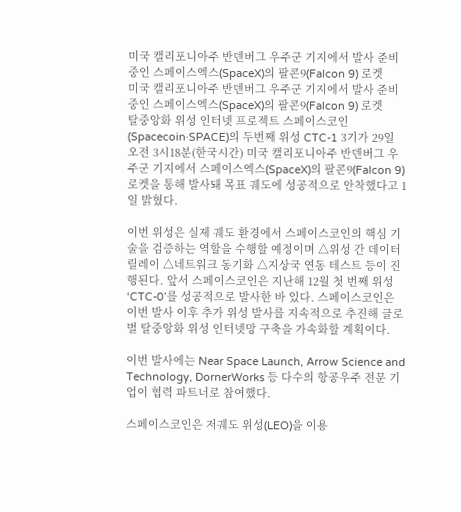미국 캘리포니아주 반덴버그 우주군 기지에서 발사 준비 중인 스페이스엑스(SpaceX)의 팔콘9(Falcon 9) 로켓
미국 캘리포니아주 반덴버그 우주군 기지에서 발사 준비 중인 스페이스엑스(SpaceX)의 팔콘9(Falcon 9) 로켓
탈중앙화 위성 인터넷 프로젝트 스페이스코인(Spacecoin·SPACE)의 두번째 위성 CTC-1 3기가 29일 오전 3시18분(한국시간) 미국 캘리포니아주 반덴버그 우주군 기지에서 스페이스엑스(SpaceX)의 팔콘9(Falcon 9) 로켓을 통해 발사돼 목표 궤도에 성공적으로 안착했다고 1일 밝혔다.

이번 위성은 실제 궤도 환경에서 스페이스코인의 핵심 기술을 검증하는 역할을 수행할 예정이며 △위성 간 데이터 릴레이 △네트워크 동기화 △지상국 연동 테스트 등이 진행된다. 앞서 스페이스코인은 지난해 12월 첫 번째 위성 ‘CTC-0’를 성공적으로 발사한 바 있다. 스페이스코인은 이번 발사 이후 추가 위성 발사를 지속적으로 추진해 글로벌 탈중앙화 위성 인터넷망 구축을 가속화할 계획이다.

이번 발사에는 Near Space Launch, Arrow Science and Technology, DornerWorks 등 다수의 항공우주 전문 기업이 협력 파트너로 참여했다.

스페이스코인은 저궤도 위성(LEO)을 이용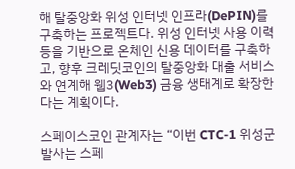해 탈중앙화 위성 인터넷 인프라(DePIN)를 구축하는 프로젝트다. 위성 인터넷 사용 이력 등을 기반으로 온체인 신용 데이터를 구축하고, 향후 크레딧코인의 탈중앙화 대출 서비스와 연계해 웹3(Web3) 금융 생태계로 확장한다는 계획이다.

스페이스코인 관계자는 “이번 CTC-1 위성군 발사는 스페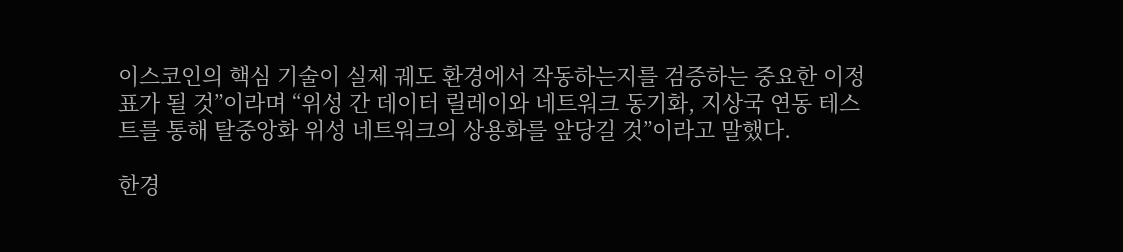이스코인의 핵심 기술이 실제 궤도 환경에서 작동하는지를 검증하는 중요한 이정표가 될 것”이라며 “위성 간 데이터 릴레이와 네트워크 동기화, 지상국 연동 테스트를 통해 탈중앙화 위성 네트워크의 상용화를 앞당길 것”이라고 말했다.

한경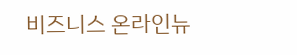비즈니스 온라인뉴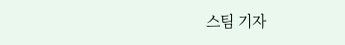스팀 기자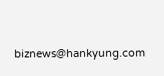biznews@hankyung.com